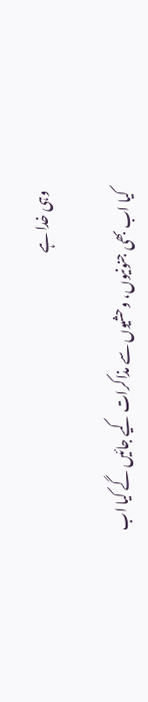وہی خدا ہے

کیا اب بھی جنونیوں، وحشیوں سے مذاکرات کیے جائیں گے کیا اب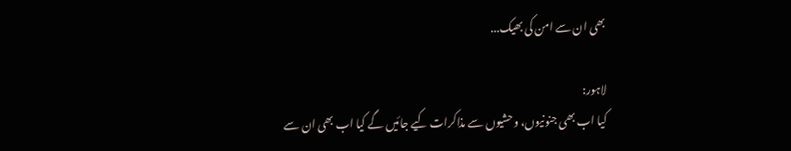بھی ان سے امن کی بھیک...

لاہور:
کیا اب بھی جنونیوں، وحشیوں سے مذاکرات کیے جائیں گے کیا اب بھی ان سے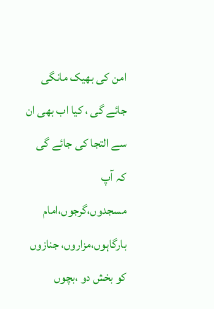امن کی بھیک مانگی جائے گی ، کیا اب بھی ان سے التجا کی جائے گی کہ آپ مسجدوں،گرجوں،امام بارگاہوں،مزاروں، جنازوں کو بخش دو ،بچوں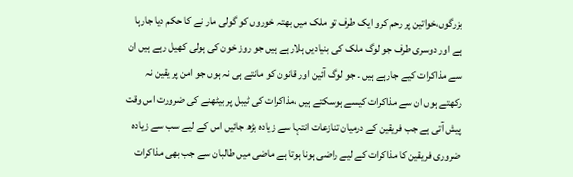بزرگوں،خواتین پر رحم کرو ایک طرف تو ملک میں بھتہ خوروں کو گولی مار نے کا حکم دیا جارہا ہے اور دوسری طرف جو لوگ ملک کی بنیادیں ہلارہے ہیں جو روز خون کی ہولی کھیل رہے ہیں ان سے مذاکرات کیے جارہے ہیں ۔ جو لوگ آئین اور قانون کو مانتے ہی نہ ہوں جو امن پر یقین نہ رکھتے ہوں ان سے مذاکرات کیسے ہوسکتے ہیں ،مذاکرات کی ٹیبل پر بیٹھنے کی ضرورت اس وقت پیش آتی ہے جب فریقین کے درمیان تنازعات انتہا سے زیادہ بڑھ جائیں اس کے لیے سب سے زیادہ ضروری فریقین کا مذاکرات کے لیے راضی ہونا ہوتا ہے ماضی میں طالبان سے جب بھی مذاکرات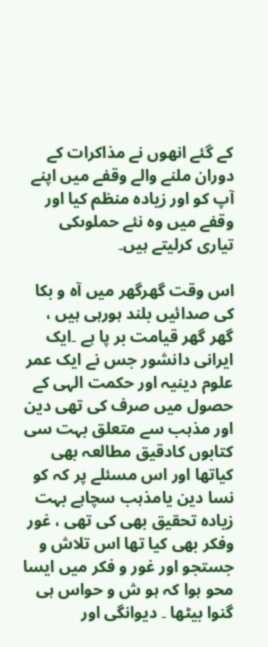کے گئے انھوں نے مذاکرات کے دوران ملنے والے وقفے میں اپنے آپ کو اور زیادہ منظم کیا اور وقفے میں وہ نئے حملوںکی تیاری کرلیتے ہیں۔

اس وقت گھرگھر میں آہ و بکا کی صدائیں بلند ہورہی ہیں ، گھر گھر قیامت بر پا ہے ۔ایک ایرانی دانشور جس نے ایک عمر علوم دینیہ اور حکمت الہی کے حصول میں صرف کی تھی دین اور مذہب سے متعلق بہت سی کتابوں کادقیق مطالعہ بھی کیاتھا اور اس مسئلے پر کہ کو نسا دین یامذہب سچاہے بہت زیادہ تحقیق بھی کی تھی ، غور وفکر بھی کیا تھا اس تلاش و جستجو اور غور و فکر میں ایسا محو ہوا کہ ہو ش و حواس ہی گنوا بیٹھا ۔ دیوانگی اور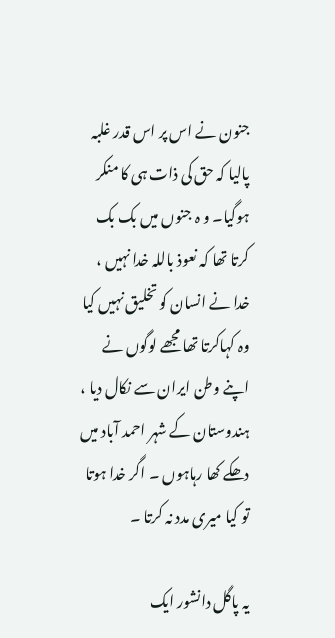جنون نے اس پر اس قدر غلبہ پالیا کہ حق کی ذات ہی کا منکر ہوگیا۔ و ہ جنوں میں بک بک کرتا تھا کہ نعوذ باللہ خدا نہیں ، خدا نے انسان کو تخلیق نہیں کیا وہ کہاکرتا تھا مجھے لوگوں نے اپنے وطن ایران سے نکال دیا ، ہندوستان کے شہر احمد آباد میں دھکے کھا رہاہوں ۔ اگر خدا ہوتا تو کیا میری مدد نہ کرتا ۔

یہ پاگل دانشور ایک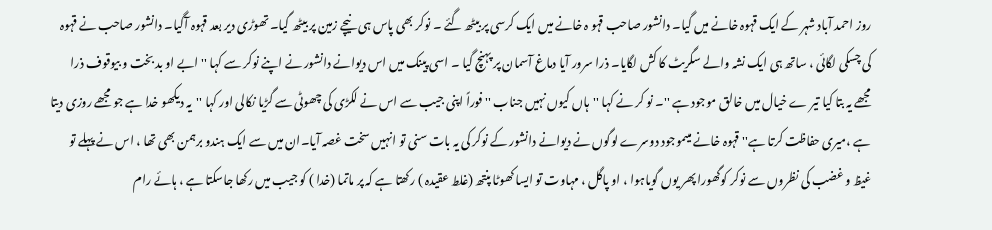روز احمد آباد شہر کے ایک قہوہ خانے میں گیا۔ دانشور صاحب قہو ہ خانے میں ایک کرسی پر بیٹھ گئے ۔ نوکر بھی پاس ہی نیچے زمین پر بیٹھ گیا۔ تھوڑی دیر بعد قہوہ آگیا۔ دانشور صاحب نے قہوہ کی چسکی لگائی ، ساتھ ہی ایک نشہ والے سگریٹ کا کش لگایا۔ ذرا سرور آیا دماغ آسمان پر پہنچ گیا ۔ اسی پینک میں اس دیوانے دانشور نے اپنے نوکر سے کہا '' ابے او بد بخت و بیوقوف ذرا مجھے یہ بتا کیا تیر ے خیال میں خالق موجود ہے ''۔ نو کر نے کہا ''ہاں کیوں نہیں جناب '' فوراً اپنی جیب سے اس نے لکڑی کی چھوٹی سے گڑیا نکالی اور کہا ''یہ دیکھو خدا ہے جو مجھے روزی دیتا ہے ،میری حفاظت کرتا ہے'' قہوہ خانے میںموجود دوسرے لوگوں نے دیوانے دانشور کے نوکر کی یہ بات سنی تو انہیں سخت غصہ آیا۔ان میں سے ایک ہندو برہمن بھی تھا ، اس نے پہلے تو غیظ و غضب کی نظروں سے نوکر کوگھورا پھر یوں گویاہوا ، او پاگل ، مہاوت تو ایسا کھوٹا پنتھ (غلط عقیدہ ) رکھتا ہے کہ پر ماتما (خدا ) کو جیب میں رکھا جاسکتا ہے ، ہائے رام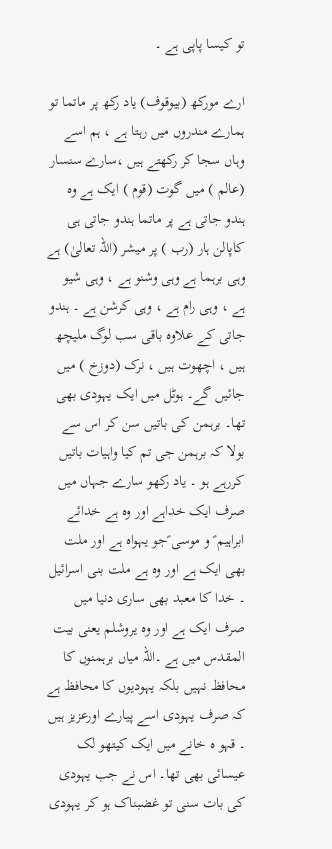تو کیسا پاپی ہے ۔

ارے مورکھ (بیوقوف) یاد رکھ پر ماتما تو ہمارے مندروں میں رہتا ہے ، ہم اسے وہاں سجا کر رکھتے ہیں ،سارے سنسار (عالم ) میں گوت (قوم ) ایک ہے وہ ہندو جاتی ہے پر ماتما ہندو جاتی ہی کاپالن ہار (رب ) پر میشر (اللہ تعالیٰ) ہے وہی برہما ہے وہی وشنو ہے ، وہی شیو ہے ، وہی رام ہے ، وہی کرشن ہے ۔ ہندو جاتی کے علاوہ باقی سب لوگ ملیچھ ہیں ، اچھوت ہیں ، نرک (دوزخ ) میں جائیں گے۔ ہوٹل میں ایک یہودی بھی تھا۔ برہمن کی باتیں سن کر اس سے بولا کہ برہمن جی تم کیا واہیات باتیں کررہے ہو ۔ یاد رکھو سارے جہاں میں صرف ایک خداہے اور وہ ہے خدائے ابراہیم ؑ و موسی ؑجو یہواہ ہے اور ملت بھی ایک ہے اور وہ ہے ملت بنی اسرائیل ۔ خدا کا معبد بھی ساری دنیا میں صرف ایک ہے اور وہ یروشلم یعنی بیت المقدس میں ہے ۔اللہ میاں برہمنوں کا محافظ نہیں بلکہ یہودیوں کا محافظ ہے کہ صرف یہودی اسے پیارے اورعزیز ہیں ۔ قہو ہ خانے میں ایک کیتھو لک عیسائی بھی تھا۔ اس نے جب یہودی کی بات سنی تو غضبناک ہو کر یہودی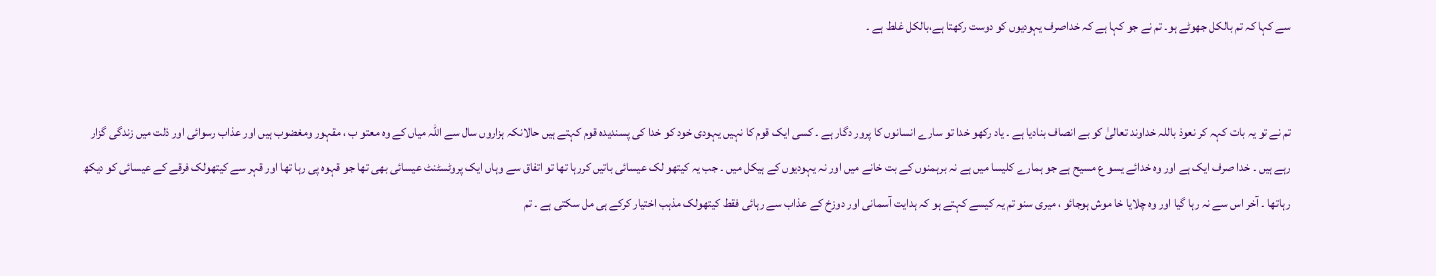سے کہا کہ تم بالکل جھوٹے ہو۔ تم نے جو کہا ہے کہ خداصرف یہودیوں کو دوست رکھتا ہے،بالکل غلط ہے ۔


تم نے تو یہ بات کہہ کر نعوذ باللہ خداوند تعالیٰ کو بے انصاف بنادیا ہے ۔ یاد رکھو خدا تو سارے انسانوں کا پرور دگار ہے ۔ کسی ایک قوم کا نہیں یہودی خود کو خدا کی پسندیدہ قوم کہتے ہیں حالانکہ ہزاروں سال سے اللہ میاں کے وہ معتو ب ، مقہور ومغضوب ہیں اور عذاب رسوائی اور ذلت میں زندگی گزار رہے ہیں ۔ خدا صرف ایک ہے اور وہ خدائے یسو ع مسیح ہے جو ہمارے کلیسا میں ہے نہ برہمنوں کے بت خانے میں اور نہ یہودیوں کے ہیکل میں ۔ جب یہ کیتھو لک عیسائی باتیں کررہا تھا تو اتفاق سے وہاں ایک پروٹسٹنٹ عیسائی بھی تھا جو قہوہ پی رہا تھا اور قہر سے کیتھولک فرقے کے عیسائی کو دیکھ رہاتھا ۔ آخر اس سے نہ رہا گیا اور وہ چلایا خا موش ہوجائو ، میری سنو تم یہ کیسے کہتے ہو کہ ہدایت آسمانی اور دوزخ کے عذاب سے رہائی فقط کیتھولک مذہب اختیار کرکے ہی مل سکتی ہے ۔ تم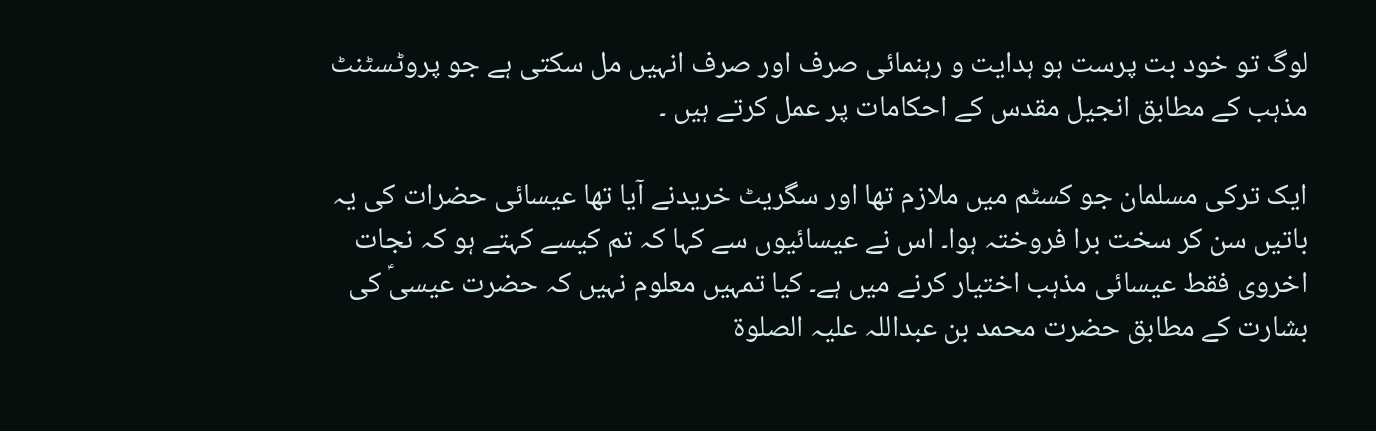لوگ تو خود بت پرست ہو ہدایت و رہنمائی صرف اور صرف انہیں مل سکتی ہے جو پروٹسٹنٹ مذہب کے مطابق انجیل مقدس کے احکامات پر عمل کرتے ہیں ۔

ایک ترکی مسلمان جو کسٹم میں ملازم تھا اور سگریٹ خریدنے آیا تھا عیسائی حضرات کی یہ باتیں سن کر سخت برا فروختہ ہوا۔ اس نے عیسائیوں سے کہا کہ تم کیسے کہتے ہو کہ نجات اخروی فقط عیسائی مذہب اختیار کرنے میں ہے۔ کیا تمہیں معلوم نہیں کہ حضرت عیسیؑ کی بشارت کے مطابق حضرت محمد بن عبداللہ علیہ الصلوۃ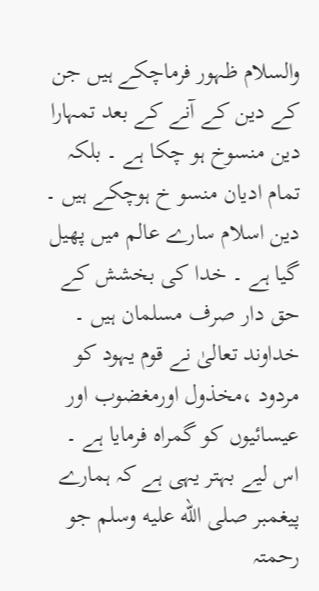والسلام ظہور فرماچکے ہیں جن کے دین کے آنے کے بعد تمہارا دین منسوخ ہو چکا ہے ۔ بلکہ تمام ادیان منسو خ ہوچکے ہیں ۔ دین اسلام سارے عالم میں پھیل گیا ہے ۔ خدا کی بخشش کے حق دار صرف مسلمان ہیں ۔ خداوند تعالیٰ نے قوم یہود کو مردود ،مخذول اورمغضوب اور عیسائیوں کو گمراہ فرمایا ہے ۔ اس لیے بہتر یہی ہے کہ ہمارے پیغمبر صلى الله عليه وسلم جو رحمتہ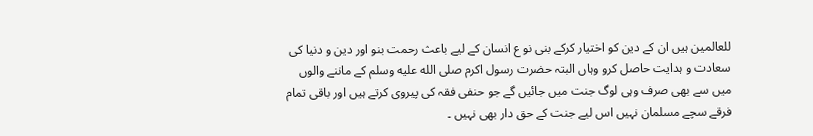للعالمین ہیں ان کے دین کو اختیار کرکے بنی نو ع انسان کے لیے باعث رحمت بنو اور دین و دنیا کی سعادت و ہدایت حاصل کرو وہاں البتہ حضرت رسول اکرم صلى الله عليه وسلم کے ماننے والوں میں سے بھی صرف وہی لوگ جنت میں جائیں گے جو حنفی فقہ کی پیروی کرتے ہیں اور باقی تمام فرقے سچے مسلمان نہیں اس لیے جنت کے حق دار بھی نہیں ۔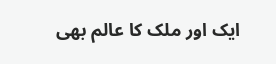ایک اور ملک کا عالم بھی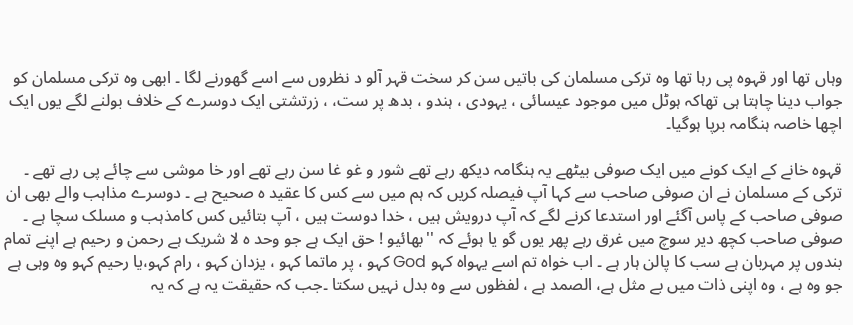وہاں تھا اور قہوہ پی رہا تھا وہ ترکی مسلمان کی باتیں سن کر سخت قہر آلو د نظروں سے اسے گھورنے لگا ۔ ابھی وہ ترکی مسلمان کو جواب دینا چاہتا ہی تھاکہ ہوٹل میں موجود عیسائی ، یہودی ، ہندو ، بدھ پر ست، ، زرتشتی ایک دوسرے کے خلاف بولنے لگے یوں ایک اچھا خاصہ ہنگامہ برپا ہوگیا۔

قہوہ خانے کے ایک کونے میں ایک صوفی بیٹھے یہ ہنگامہ دیکھ رہے تھے شور و غو غا سن رہے تھے اور خا موشی سے چائے پی رہے تھے ۔ ترکی کے مسلمان نے ان صوفی صاحب سے کہا آپ فیصلہ کریں کہ ہم میں سے کس کا عقید ہ صحیح ہے ۔ دوسرے مذاہب والے بھی ان صوفی صاحب کے پاس آگئے اور استدعا کرنے لگے کہ آپ درویش ہیں ، خدا دوست ہیں ، آپ بتائیں کس کامذہب و مسلک سچا ہے ۔ صوفی صاحب کچھ دیر سوچ میں غرق رہے پھر یوں گو یا ہوئے کہ ''بھائیو ! حق ایک ہے جو وحد ہ لا شریک ہے رحمن و رحیم ہے اپنے تمام بندوں پر مہربان ہے سب کا پالن ہار ہے ۔ اب خواہ تم اسے یہواہ کہو God کہو ، پر ماتما کہو ، یزدان کہو ، رام کہو،یا رحیم کہو وہ وہی ہے جو وہ ہے ، وہ اپنی ذات میں بے مثل ہے، الصمد ہے ، لفظوں سے وہ بدل نہیں سکتا ۔جب کہ حقیقت یہ ہے کہ یہ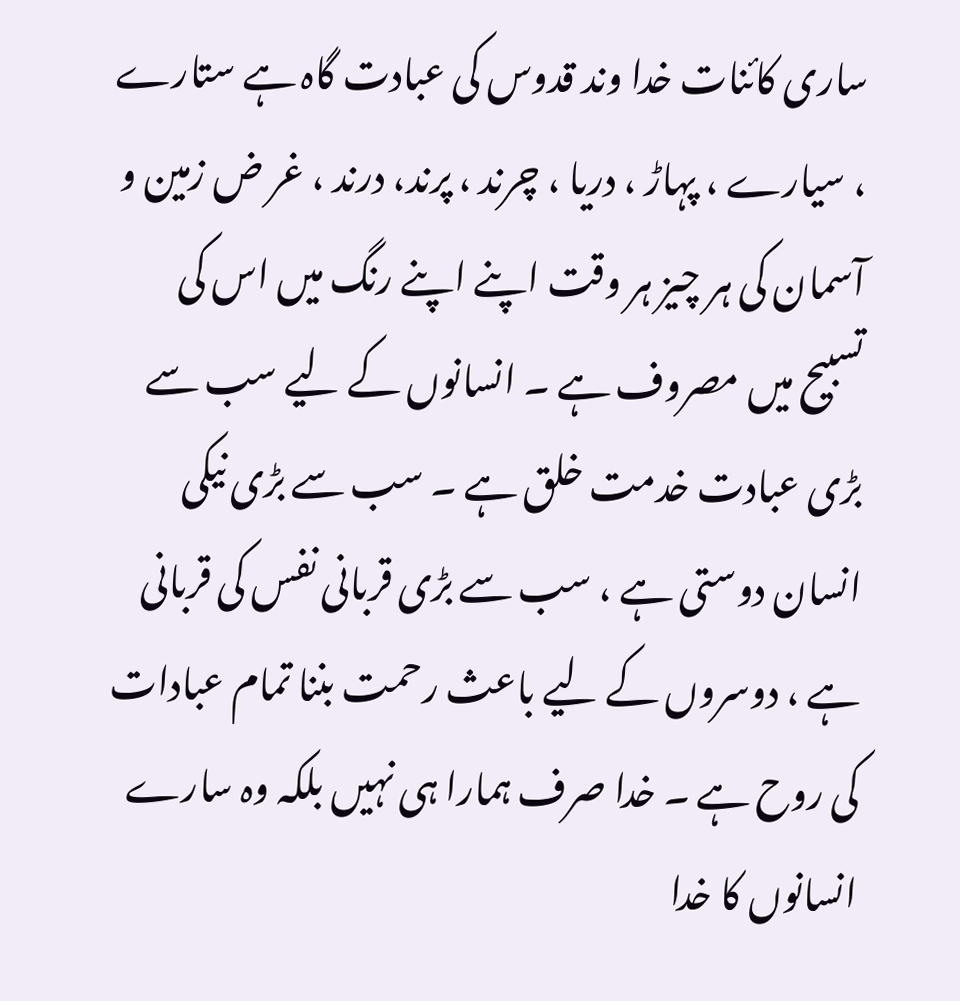ساری کائنات خدا وند قدوس کی عبادت گاہ ہے ستارے ، سیارے ، پہاڑ ، دریا ، چرند ، پرند، درند ، غر ض زمین و آسمان کی ہر چیز ہر وقت اپنے اپنے رنگ میں اس کی تسبیح میں مصروف ہے ۔ انسانوں کے لیے سب سے بڑی عبادت خدمت خلق ہے ۔ سب سے بڑی نیکی انسان دوستی ہے ، سب سے بڑی قربانی نفس کی قربانی ہے ، دوسروں کے لیے باعث رحمت بننا تمام عبادات کی روح ہے ۔ خدا صرف ہمارا ہی نہیں بلکہ وہ سارے انسانوں کا خدا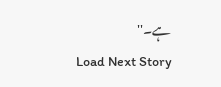ہے۔''
Load Next Story